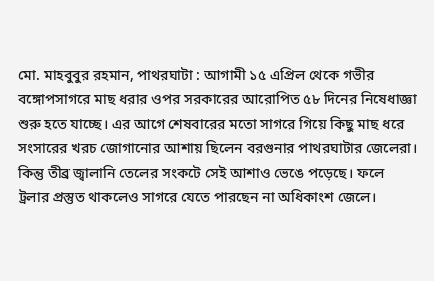মো. মাহবুবুর রহমান, পাথরঘাটা : আগামী ১৫ এপ্রিল থেকে গভীর বঙ্গোপসাগরে মাছ ধরার ওপর সরকারের আরোপিত ৫৮ দিনের নিষেধাজ্ঞা শুরু হতে যাচ্ছে। এর আগে শেষবারের মতো সাগরে গিয়ে কিছু মাছ ধরে সংসারের খরচ জোগানোর আশায় ছিলেন বরগুনার পাথরঘাটার জেলেরা। কিন্তু তীব্র জ্বালানি তেলের সংকটে সেই আশাও ভেঙে পড়েছে। ফলে ট্রলার প্রস্তুত থাকলেও সাগরে যেতে পারছেন না অধিকাংশ জেলে।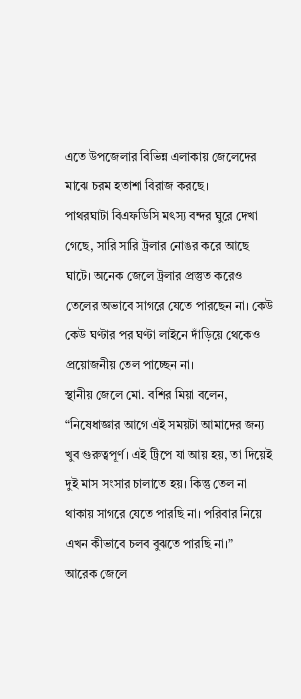এতে উপজেলার বিভিন্ন এলাকায় জেলেদের মাঝে চরম হতাশা বিরাজ করছে।
পাথরঘাটা বিএফডিসি মৎস্য বন্দর ঘুরে দেখা গেছে, সারি সারি ট্রলার নোঙর করে আছে ঘাটে। অনেক জেলে ট্রলার প্রস্তুত করেও তেলের অভাবে সাগরে যেতে পারছেন না। কেউ কেউ ঘণ্টার পর ঘণ্টা লাইনে দাঁড়িয়ে থেকেও প্রয়োজনীয় তেল পাচ্ছেন না।
স্থানীয় জেলে মো. বশির মিয়া বলেন, “নিষেধাজ্ঞার আগে এই সময়টা আমাদের জন্য খুব গুরুত্বপূর্ণ। এই ট্রিপে যা আয় হয়, তা দিয়েই দুই মাস সংসার চালাতে হয়। কিন্তু তেল না থাকায় সাগরে যেতে পারছি না। পরিবার নিয়ে এখন কীভাবে চলব বুঝতে পারছি না।”
আরেক জেলে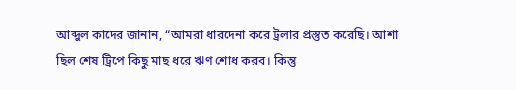আব্দুল কাদের জানান, “আমরা ধারদেনা করে ট্রলার প্রস্তুত করেছি। আশা ছিল শেষ ট্রিপে কিছু মাছ ধরে ঋণ শোধ করব। কিন্তু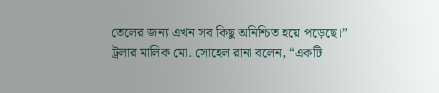তেলের জন্য এখন সব কিছু অনিশ্চিত হয়ে পড়েছে।”
ট্রলার মালিক মো. সোহেল রানা বলেন, “একটি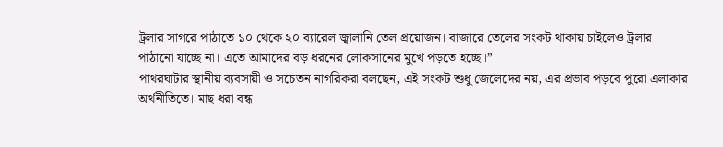ট্রলার সাগরে পাঠাতে ১০ থেকে ২০ ব্যারেল জ্বালানি তেল প্রয়োজন। বাজারে তেলের সংকট থাকায় চাইলেও ট্রলার পাঠানো যাচ্ছে না। এতে আমাদের বড় ধরনের লোকসানের মুখে পড়তে হচ্ছে।”
পাথরঘাটার স্থানীয় ব্যবসায়ী ও সচেতন নাগরিকরা বলছেন, এই সংকট শুধু জেলেদের নয়, এর প্রভাব পড়বে পুরো এলাকার অর্থনীতিতে। মাছ ধরা বন্ধ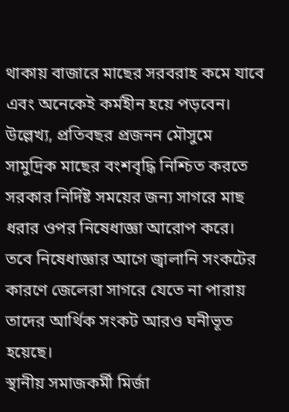থাকায় বাজারে মাছের সরবরাহ কমে যাবে এবং অনেকেই কর্মহীন হয়ে পড়বেন।
উল্লেখ্য, প্রতিবছর প্রজনন মৌসুমে সামুদ্রিক মাছের বংশবৃদ্ধি নিশ্চিত করতে সরকার নির্দিষ্ট সময়ের জন্য সাগরে মাছ ধরার ওপর নিষেধাজ্ঞা আরোপ করে। তবে নিষেধাজ্ঞার আগে জ্বালানি সংকটের কারণে জেলেরা সাগরে যেতে না পারায় তাদের আর্থিক সংকট আরও ঘনীভূত হয়েছে।
স্থানীয় সমাজকর্মী মির্জা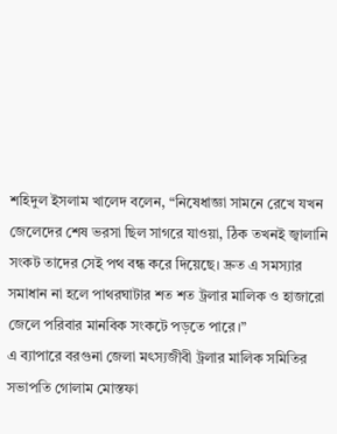শহিদুল ইসলাম খালেদ বলেন, “নিষেধাজ্ঞা সামনে রেখে যখন জেলেদের শেষ ভরসা ছিল সাগরে যাওয়া, ঠিক তখনই জ্বালানি সংকট তাদের সেই পথ বন্ধ করে দিয়েছে। দ্রুত এ সমস্যার সমাধান না হলে পাথরঘাটার শত শত ট্রলার মালিক ও হাজারো জেলে পরিবার মানবিক সংকটে পড়তে পারে।”
এ ব্যাপারে বরগুনা জেলা মৎস্যজীবী ট্রলার মালিক সমিতির সভাপতি গোলাম মোস্তফা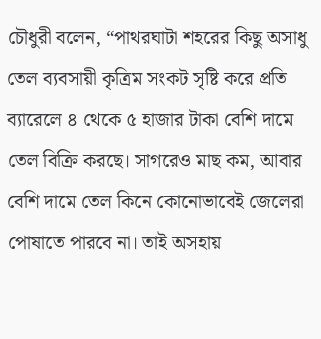চৌধুরী বলেন, “পাথরঘাটা শহরের কিছু অসাধু তেল ব্যবসায়ী কৃত্রিম সংকট সৃষ্টি করে প্রতি ব্যারেলে ৪ থেকে ৫ হাজার টাকা বেশি দামে তেল বিক্রি করছে। সাগরেও মাছ কম, আবার বেশি দামে তেল কিনে কোনোভাবেই জেলেরা পোষাতে পারবে না। তাই অসহায়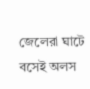জেলেরা ঘাটে বসেই অলস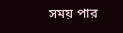সময় পার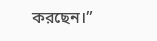করছেন।”